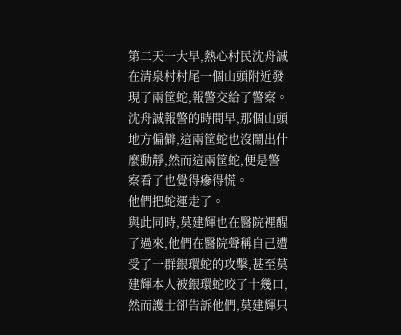第二天一大早,熱心村民沈舟誠在清泉村村尾一個山頭附近發現了兩筐蛇,報警交給了警察。
沈舟誠報警的時間早,那個山頭地方偏僻,這兩筐蛇也沒鬧出什麼動靜,然而這兩筐蛇,便是警察看了也覺得瘮得慌。
他們把蛇運走了。
與此同時,莫建輝也在醫院裡醒了過來,他們在醫院聲稱自己遭受了一群銀環蛇的攻擊,甚至莫建輝本人被銀環蛇咬了十幾口,然而護士卻告訴他們,莫建輝只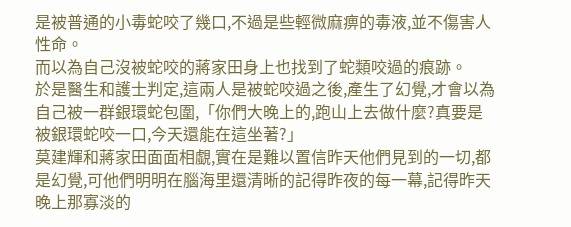是被普通的小毒蛇咬了幾口,不過是些輕微麻痹的毒液,並不傷害人性命。
而以為自己沒被蛇咬的蔣家田身上也找到了蛇類咬過的痕跡。
於是醫生和護士判定,這兩人是被蛇咬過之後,產生了幻覺,才會以為自己被一群銀環蛇包圍,「你們大晚上的,跑山上去做什麼?真要是被銀環蛇咬一口,今天還能在這坐著?」
莫建輝和蔣家田面面相覷,實在是難以置信昨天他們見到的一切,都是幻覺,可他們明明在腦海里還清晰的記得昨夜的每一幕,記得昨天晚上那寡淡的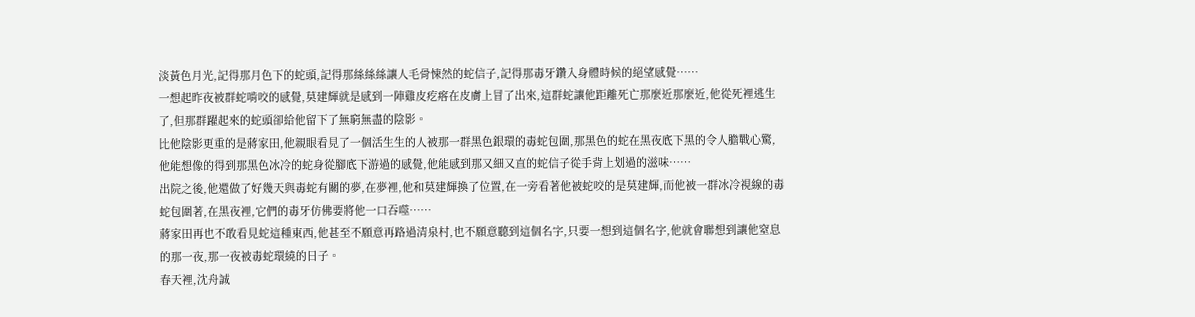淡黃色月光,記得那月色下的蛇頭,記得那絲絲絲讓人毛骨悚然的蛇信子,記得那毒牙鑽入身體時候的絕望感覺……
一想起昨夜被群蛇啃咬的感覺,莫建輝就是感到一陣雞皮疙瘩在皮膚上冒了出來,這群蛇讓他距離死亡那麼近那麼近,他從死裡逃生了,但那群躍起來的蛇頭卻給他留下了無窮無盡的陰影。
比他陰影更重的是蔣家田,他親眼看見了一個活生生的人被那一群黑色銀環的毒蛇包圍,那黑色的蛇在黑夜底下黑的令人膽戰心驚,他能想像的得到那黑色冰冷的蛇身從腳底下游過的感覺,他能感到那又細又直的蛇信子從手背上划過的滋味……
出院之後,他還做了好幾天與毒蛇有關的夢,在夢裡,他和莫建輝換了位置,在一旁看著他被蛇咬的是莫建輝,而他被一群冰冷視線的毒蛇包圍著,在黑夜裡,它們的毒牙仿佛要將他一口吞噬……
蔣家田再也不敢看見蛇這種東西,他甚至不願意再路過清泉村,也不願意聽到這個名字,只要一想到這個名字,他就會聯想到讓他窒息的那一夜,那一夜被毒蛇環繞的日子。
春天裡,沈舟誠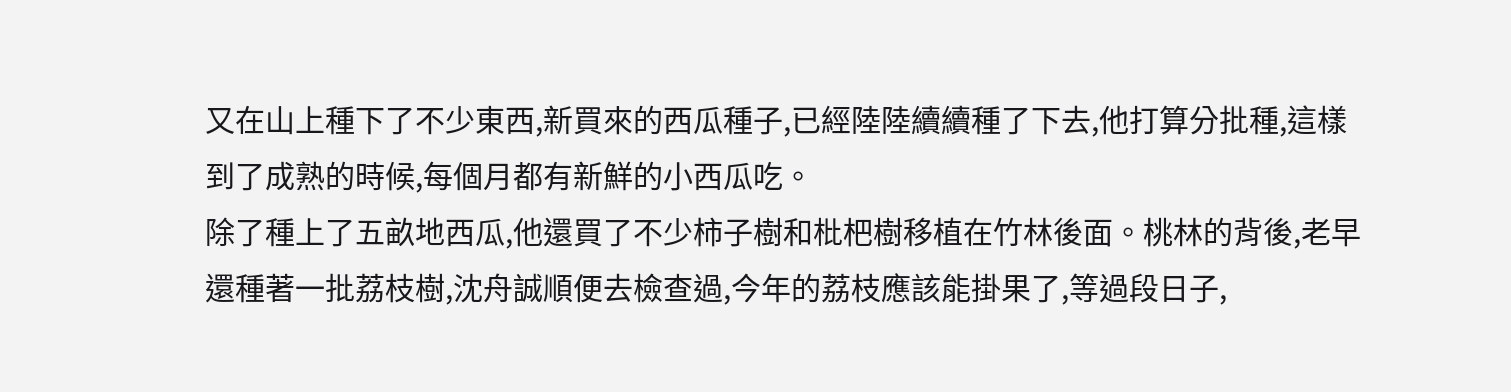又在山上種下了不少東西,新買來的西瓜種子,已經陸陸續續種了下去,他打算分批種,這樣到了成熟的時候,每個月都有新鮮的小西瓜吃。
除了種上了五畝地西瓜,他還買了不少柿子樹和枇杷樹移植在竹林後面。桃林的背後,老早還種著一批荔枝樹,沈舟誠順便去檢查過,今年的荔枝應該能掛果了,等過段日子,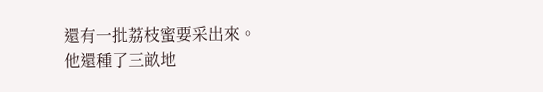還有一批荔枝蜜要采出來。
他還種了三畝地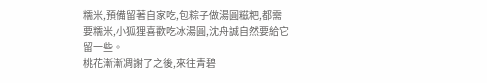糯米,預備留著自家吃,包粽子做湯圓糍粑,都需要糯米,小狐狸喜歡吃冰湯圓,沈舟誠自然要給它留一些。
桃花漸漸凋謝了之後,來往青碧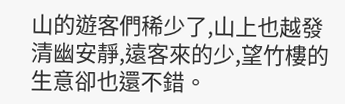山的遊客們稀少了,山上也越發清幽安靜,遠客來的少,望竹樓的生意卻也還不錯。